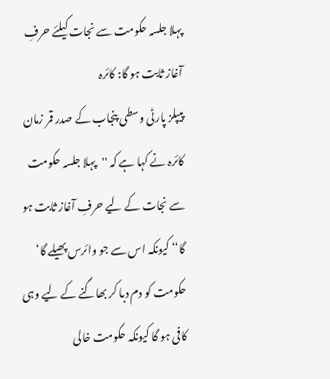پہلا جلسہ حکومت سے نجات کیلئے حرفِ آغاز ثابت ہو گا: کائرہ
پیپلز پارٹی وسطی پنجاب کے صدر قمر زمان کائرہ نے کہا ہے کہ ''پہلا جلسہ حکومت سے نجات کے لیے حرفِ آغاز ثابت ہو گا‘‘ کیونکہ اس سے جو وائرس پھیلے گا‘ حکومت کو دم دبا کر بھاگنے کے لیے وہی کافی ہو گا کیونکہ حکومت خالی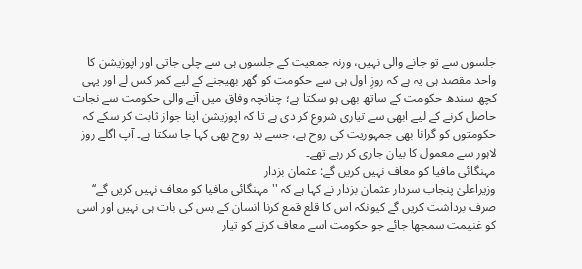جلسوں سے تو جانے والی نہیں، ورنہ جمعیت کے جلسوں ہی سے چلی جاتی اور اپوزیشن کا واحد مقصد ہی یہ ہے کہ روزِ اول ہی سے حکومت کو گھر بھیجنے کے لیے کمر کس لے اور یہی کچھ سندھ حکومت کے ساتھ بھی ہو سکتا ہے؛ چنانچہ وفاق میں آنے والی حکومت سے نجات حاصل کرنے کے لیے ابھی سے تیاری شروع کر دی ہے تا کہ اپوزیشن اپنا جواز ثابت کر سکے کہ حکومتوں کو گرانا بھی جمہوریت کی روح ہے، جسے بد روح بھی کہا جا سکتا ہے۔ آپ اگلے روز لاہور سے معمول کا بیان جاری کر رہے تھے۔
مہنگائی مافیا کو معاف نہیں کریں گے: عثمان بزدار
وزیراعلیٰ پنجاب سردار عثمان بزدار نے کہا ہے کہ ''مہنگائی مافیا کو معاف نہیں کریں گے‘‘ صرف برداشت کریں گے کیونکہ اس کا قلع قمع کرنا انسان کے بس کی بات ہی نہیں اور اسی کو غنیمت سمجھا جائے جو حکومت اسے معاف کرنے کو تیار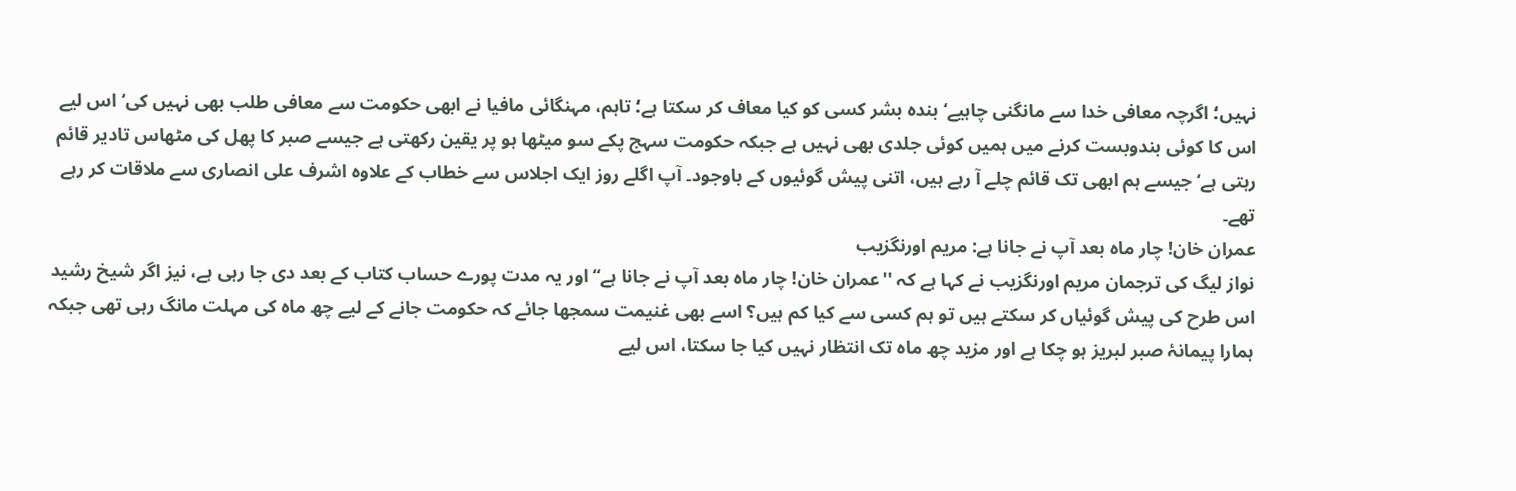نہیں؛ اگرچہ معافی خدا سے مانگنی چاہیے‘ بندہ بشر کسی کو کیا معاف کر سکتا ہے؛ تاہم، مہنگائی مافیا نے ابھی حکومت سے معافی طلب بھی نہیں کی‘ اس لیے اس کا کوئی بندوبست کرنے میں ہمیں کوئی جلدی بھی نہیں ہے جبکہ حکومت سہج پکے سو میٹھا ہو پر یقین رکھتی ہے جیسے صبر کا پھل کی مٹھاس تادیر قائم رہتی ہے‘ جیسے ہم ابھی تک قائم چلے آ رہے ہیں، اتنی پیش گوئیوں کے باوجود۔ آپ اگلے روز ایک اجلاس سے خطاب کے علاوہ اشرف علی انصاری سے ملاقات کر رہے تھے۔
عمران خان! چار ماہ بعد آپ نے جانا ہے: مریم اورنگزیب
نواز لیگ کی ترجمان مریم اورنگزیب نے کہا ہے کہ ''عمران خان! چار ماہ بعد آپ نے جانا ہے‘‘ اور یہ مدت پورے حساب کتاب کے بعد دی جا رہی ہے، نیز اگر شیخ رشید اس طرح کی پیش گوئیاں کر سکتے ہیں تو ہم کسی سے کیا کم ہیں؟ اسے بھی غنیمت سمجھا جائے کہ حکومت جانے کے لیے چھ ماہ کی مہلت مانگ رہی تھی جبکہ ہمارا پیمانۂ صبر لبریز ہو چکا ہے اور مزید چھ ماہ تک انتظار نہیں کیا جا سکتا، اس لیے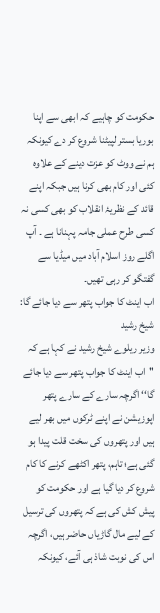حکومت کو چاہیے کہ ابھی سے اپنا بوریا بستر لپیٹنا شروع کر دے کیونکہ ہم نے ووٹ کو عزت دینے کے علاوہ کئی اور کام بھی کرنا ہیں جبکہ اپنے قائد کے نظریۂ انقلاب کو بھی کسی نہ کسی طرح عملی جامہ پہنانا ہے ۔ آپ اگلے روز اسلام آباد میں میڈیا سے گفتگو کر رہی تھیں۔
اب اینٹ کا جواب پتھر سے دیا جائے گا: شیخ رشید
وزیر ریلوے شیخ رشید نے کہا ہے کہ ''اب اینٹ کا جواب پتھر سے دیا جائے گا‘‘ اگرچہ سارے کے سارے پتھر اپوزیشن نے اپنے ٹرکوں میں بھر لیے ہیں اور پتھروں کی سخت قلت پیدا ہو گئی ہے؛ تاہم، پتھر اکٹھے کرنے کا کام شروع کر دیا گیا ہے اور حکومت کو پیش کش کی ہے کہ پتھروں کی ترسیل کے لیے مال گاڑیاں حاضر ہیں، اگرچہ اس کی نوبت شاذ ہی آئے، کیونکہ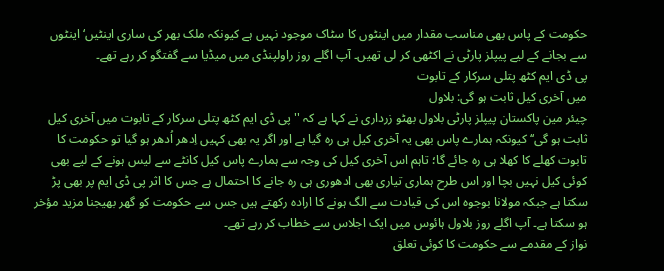حکومت کے پاس بھی مناسب مقدار میں اینٹوں کا سٹاک موجود نہیں ہے کیونکہ ملک بھر کی ساری اینٹیں‘ اینٹوں سے بجانے کے لیے پیپلز پارٹی نے اکٹھی کر لی تھیں۔ آپ اگلے روز راولپنڈی میں میڈیا سے گفتگو کر رہے تھے۔
پی ڈی ایم کٹھ پتلی سرکار کے تابوت
میں آخری کیل ثابت ہو گی: بلاول
چیئر مین پاکستان پیپلز پارٹی بلاول بھٹو زرداری نے کہا ہے کہ ''پی ڈی ایم کٹھ پتلی سرکار کے تابوت میں آخری کیل ثابت ہو گی‘‘ کیونکہ ہمارے پاس بھی یہ آخری کیل ہی رہ گیا ہے اور اگر یہ بھی کہیں اِدھر اُدھر ہو گیا تو حکومت کا تابوت کھلے کا کھلا ہی رہ جائے گا؛ تاہم اس آخری کیل کی وجہ سے ہمارے پاس کیل کانٹے سے لیس ہونے کے لیے بھی کوئی کیل نہیں بچا اور اس طرح ہماری تیاری بھی ادھوری ہی رہ جانے کا احتمال ہے جس کا اثر پی ڈی ایم پر بھی پڑ سکتا ہے جبکہ مولانا بوجوہ اس کی قیادت سے الگ ہونے کا ارادہ رکھتے ہیں جس سے حکومت کو گھر بھیجنا مزید مؤخر ہو سکتا ہے۔ آپ اگلے روز بلاول ہائوس میں ایک اجلاس سے خطاب کر رہے تھے۔
نواز کے مقدمے سے حکومت کا کوئی تعلق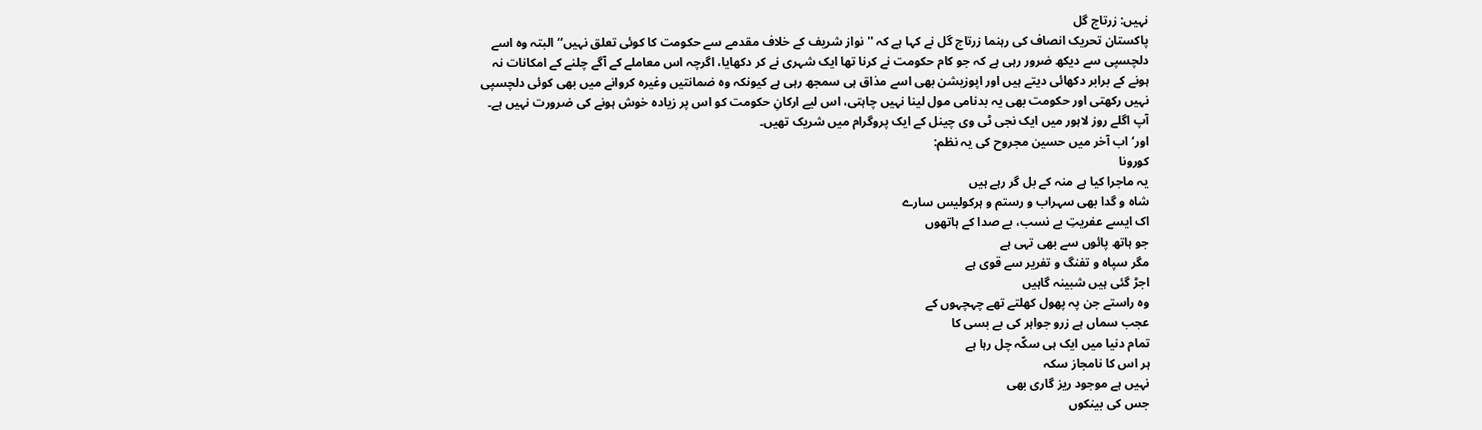نہیں: زرتاج گل
پاکستان تحریک انصاف کی رہنما زرتاج گل نے کہا ہے کہ ''نواز شریف کے خلاف مقدمے سے حکومت کا کوئی تعلق نہیں‘‘ البتہ وہ اسے دلچسپی سے دیکھ ضرور رہی ہے کہ جو کام حکومت نے کرنا تھا ایک شہری نے کر دکھایا، اگرچہ اس معاملے کے آگے چلنے کے امکانات نہ ہونے کے برابر دکھائی دیتے ہیں اور اپوزیشن بھی اسے مذاق ہی سمجھ رہی ہے کیونکہ وہ ضمانتیں وغیرہ کروانے میں بھی کوئی دلچسپی نہیں رکھتی اور حکومت بھی یہ بدنامی مول لینا نہیں چاہتی، اس لیے ارکانِ حکومت کو اس پر زیادہ خوش ہونے کی ضرورت نہیں ہے۔ آپ اگلے روز لاہور میں ایک نجی ٹی وی چینل کے ایک پروگرام میں شریک تھیں۔
اور‘ اب آخر میں حسین مجروح کی یہ نظم:
کورونا
یہ ماجرا کیا ہے منہ کے بل گر رہے ہیں
شاہ و گدا بھی سہراب و رستم و ہرکولیس سارے
اک ایسے عفریتِ بے نسب، بے صدا کے ہاتھوں
جو ہاتھ پائوں سے بھی تہی ہے
مگر سپاہ و تفنگ و تفریر سے قوی ہے
اجڑ گئی ہیں شبینہ گاہیں
وہ راستے جن پہ پھول کھلتے تھے چہچہوں کے
عجب سماں ہے زرو جواہر کی بے بسی کا
تمام دنیا میں ایک ہی سکّہ چل رہا ہے
ہر اس کا نامجاز سکہ
نہیں ہے موجود ریز گاری بھی
جس کی بینکوں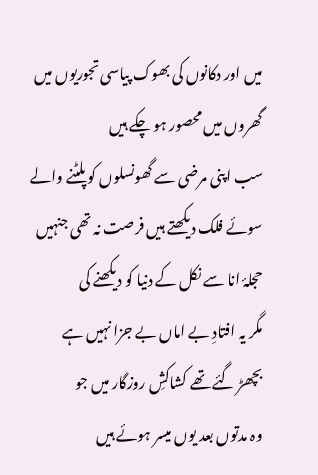میں اور دکانوں کی بھوک پیاسی تجوریوں میں
گھروں میں محصور ہو چکے ہیں
سب اپنی مرضی سے گھونسلوں کو پلٹنے والے
سوئے فلک دیکھتے ہیں فرصت نہ تھی جنہیں
حجلۂ انا سے نکل کے دنیا کو دیکھنے کی
مگر یہ افتادِ بے اماں بے جزا نہیں ہے
بچھڑ گئے تھے کشاکشِ روزگار میں جو
وہ مدتوں بعد یوں میسر ہوئے ہیں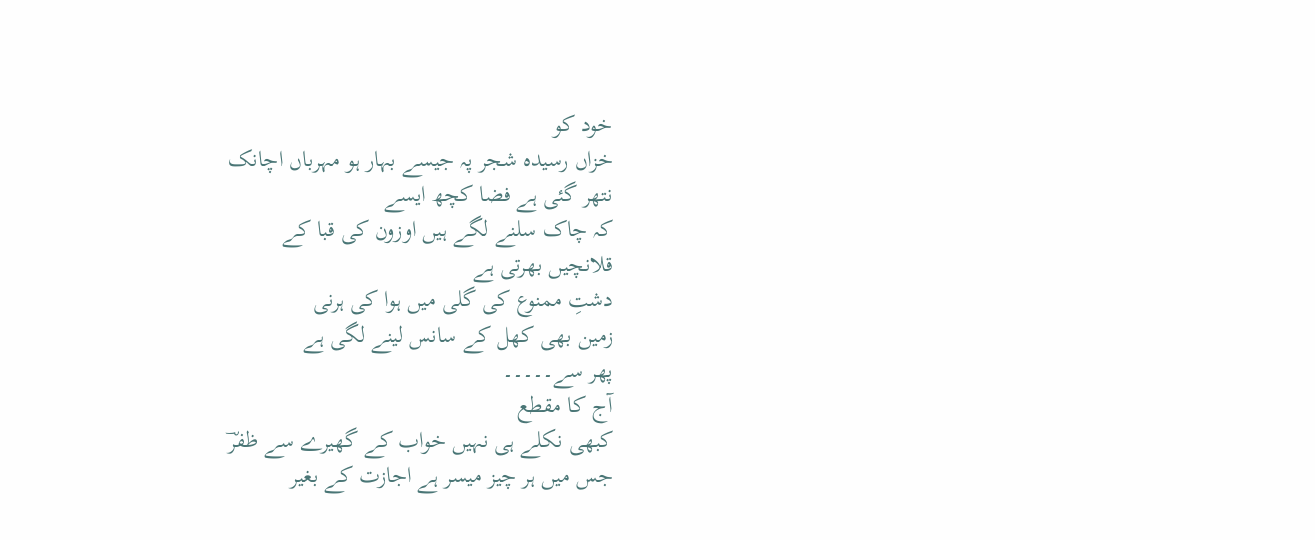خود کو
خزاں رسیدہ شجر پہ جیسے بہار ہو مہرباں اچانک
نتھر گئی ہے فضا کچھ ایسے
کہ چاک سلنے لگے ہیں اوزون کی قبا کے
قلانچیں بھرتی ہے
دشتِ ممنوع کی گلی میں ہوا کی ہرنی
زمین بھی کھل کے سانس لینے لگی ہے
پھر سے۔۔۔۔۔
آج کا مقطع
کبھی نکلے ہی نہیں خواب کے گھیرے سے ظفرؔ
جس میں ہر چیز میسر ہے اجازت کے بغیر